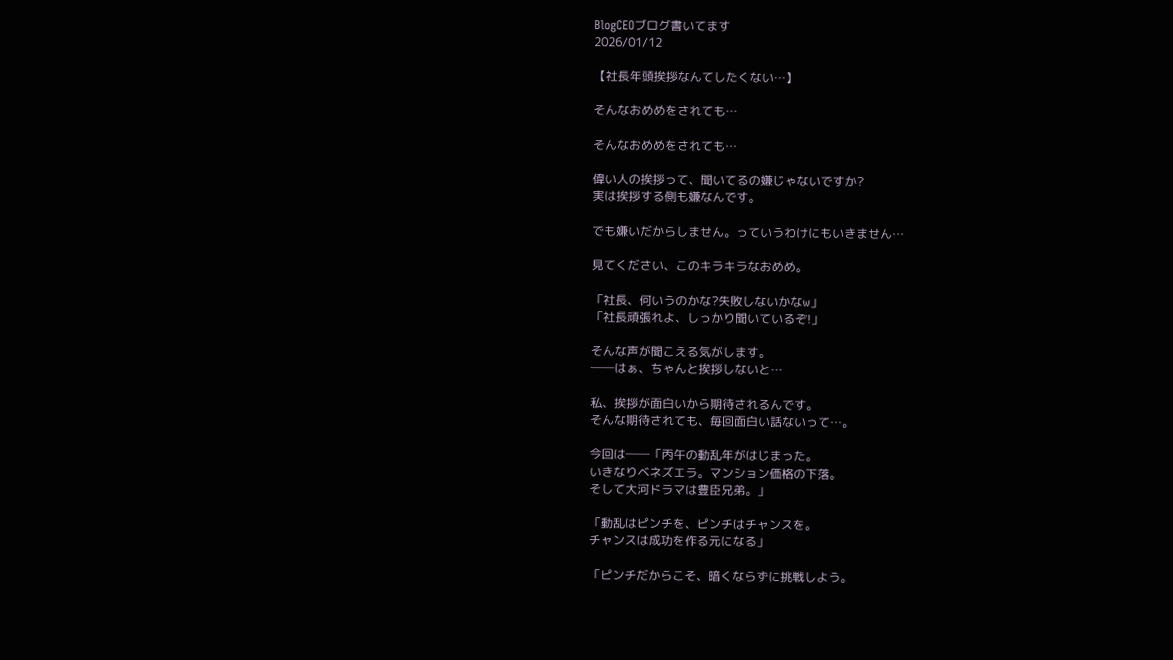BlogCEOブログ書いてます
2026/01/12

【社長年頭挨拶なんてしたくない…】

そんなおめめをされても…

そんなおめめをされても…

偉い人の挨拶って、聞いてるの嫌じゃないですか?
実は挨拶する側も嫌なんです。

でも嫌いだからしません。っていうわけにもいきません…

見てください、このキラキラなおめめ。

「社長、何いうのかな?失敗しないかなw」
「社長頑張れよ、しっかり聞いているぞ!」

そんな声が聞こえる気がします。
──はぁ、ちゃんと挨拶しないと…

私、挨拶が面白いから期待されるんです。
そんな期待されても、毎回面白い話ないって…。

今回は──「丙午の動乱年がはじまった。
いきなりベネズエラ。マンション価格の下落。
そして大河ドラマは豊臣兄弟。」

「動乱はピンチを、ピンチはチャンスを。
チャンスは成功を作る元になる」

「ピンチだからこそ、暗くならずに挑戦しよう。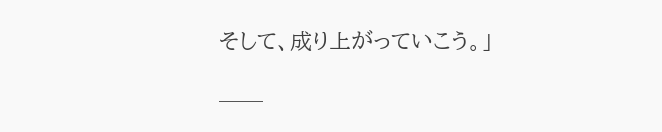そして、成り上がっていこう。」

──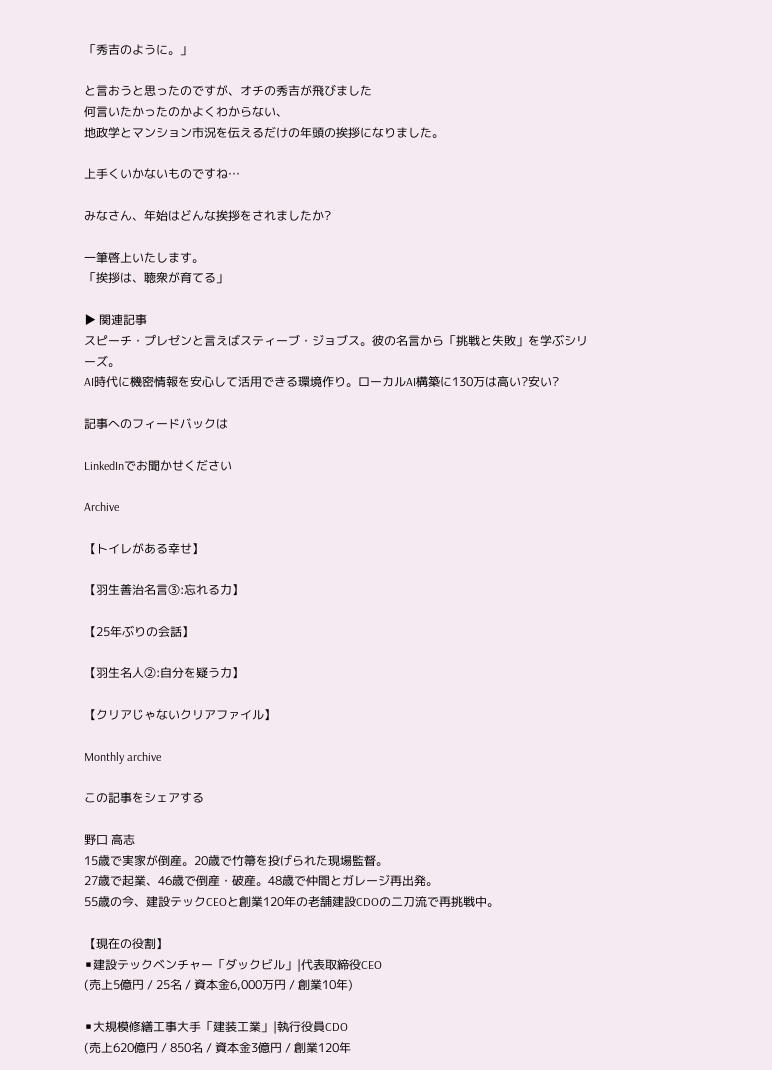「秀吉のように。」

と言おうと思ったのですが、オチの秀吉が飛びました
何言いたかったのかよくわからない、
地政学とマンション市況を伝えるだけの年頭の挨拶になりました。

上手くいかないものですね…

みなさん、年始はどんな挨拶をされましたか?

一筆啓上いたします。
「挨拶は、聴衆が育てる」

▶ 関連記事
スピーチ・プレゼンと言えばスティーブ・ジョブス。彼の名言から「挑戦と失敗」を学ぶシリーズ。
AI時代に機密情報を安心して活用できる環境作り。ローカルAI構築に130万は高い?安い?

記事へのフィードバックは

LinkedInでお聞かせください

Archive

【トイレがある幸せ】

【羽生善治名言③:忘れる力】

【25年ぶりの会話】

【羽生名人②:自分を疑う力】

【クリアじゃないクリアファイル】

Monthly archive

この記事をシェアする

野口 高志
15歳で実家が倒産。20歳で竹箒を投げられた現場監督。
27歳で起業、46歳で倒産・破産。48歳で仲間とガレージ再出発。
55歳の今、建設テックCEOと創業120年の老舗建設CDOの二刀流で再挑戦中。

【現在の役割】
▪建設テックベンチャー「ダックビル」|代表取締役CEO
(売上5億円 / 25名 / 資本金6,000万円 / 創業10年)

▪大規模修繕工事大手「建装工業」|執行役員CDO
(売上620億円 / 850名 / 資本金3億円 / 創業120年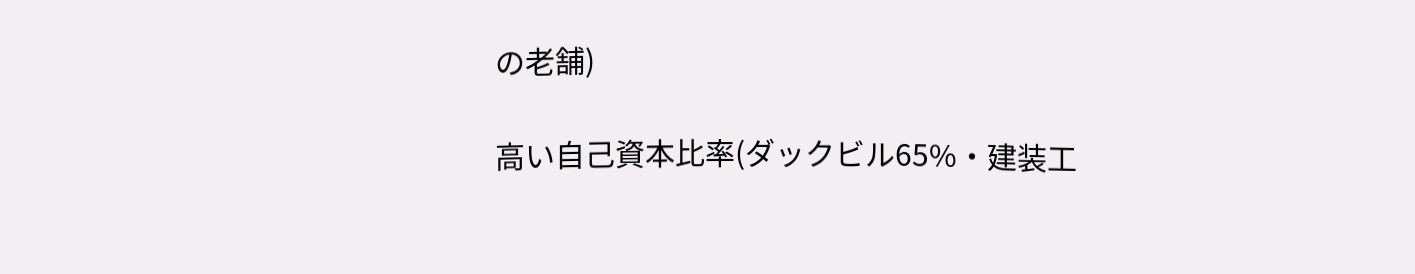の老舗)

高い自己資本比率(ダックビル65%・建装工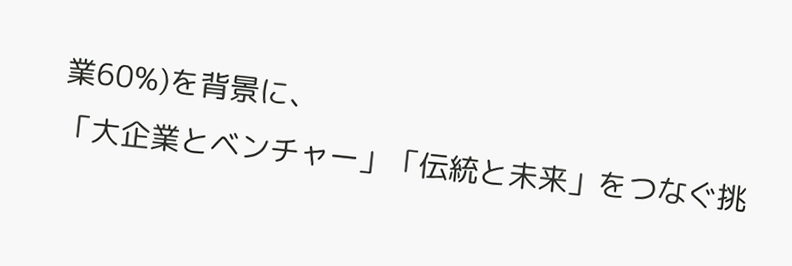業60%)を背景に、
「大企業とベンチャー」「伝統と未来」をつなぐ挑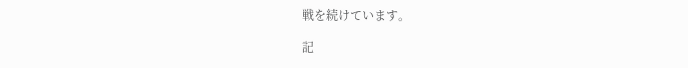戦を続けています。

記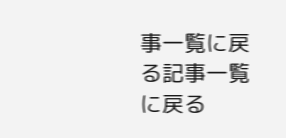事一覧に戻る記事一覧に戻る